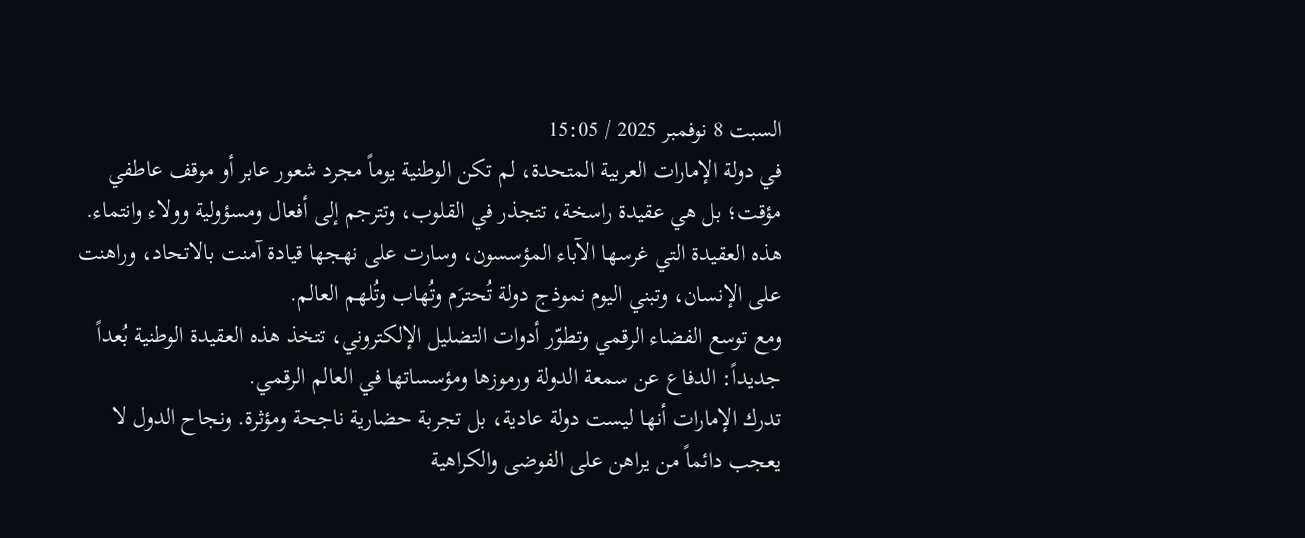السبت 8 نوفمبر 2025 / 15:05
في دولة الإمارات العربية المتحدة، لم تكن الوطنية يوماً مجرد شعور عابر أو موقف عاطفي مؤقت؛ بل هي عقيدة راسخة، تتجذر في القلوب، وتترجم إلى أفعال ومسؤولية وولاء وانتماء. هذه العقيدة التي غرسها الآباء المؤسسون، وسارت على نهجها قيادة آمنت بالاتحاد، وراهنت على الإنسان، وتبني اليوم نموذج دولة تُحترَم وتُهاب وتُلهم العالم.
ومع توسع الفضاء الرقمي وتطوّر أدوات التضليل الإلكتروني، تتخذ هذه العقيدة الوطنية بُعداً جديداً: الدفاع عن سمعة الدولة ورموزها ومؤسساتها في العالم الرقمي.
تدرك الإمارات أنها ليست دولة عادية، بل تجربة حضارية ناجحة ومؤثرة. ونجاح الدول لا يعجب دائماً من يراهن على الفوضى والكراهية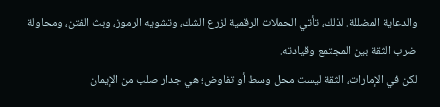والدعاية المضللة. لذلك، تأتي الحملات الرقمية لزرع الشك، وتشويه الرموز، وبث الفتن، ومحاولة ضرب الثقة بين المجتمع وقيادته.
لكن في الإمارات، الثقة ليست محل وسط أو تفاوض؛ هي جدار صلب من الإيمان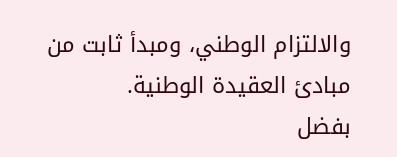والالتزام الوطني، ومبدأ ثابت من مبادئ العقيدة الوطنية.
بفضل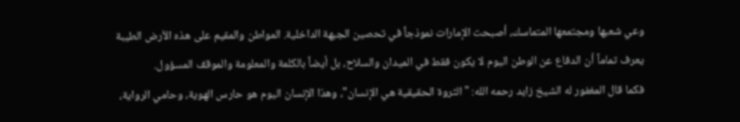وعي شعبها ومجتمعها المتماسك، أصبحت الإمارات نموذجاً في تحصين الجبهة الداخلية. المواطن والمقيم على هذه الأرض الطيبة يعرف تماماً أن الدفاع عن الوطن اليوم لا يكون فقط في الميدان والسلاح، بل أيضاً بالكلمة والمعلومة والموقف المسؤول.
فكما قال المغفور له الشيخ زايد رحمه الله: "الثروة الحقيقية هي الإنسان"، وهذا الإنسان اليوم هو حارس الهوية، وحامي الرواية،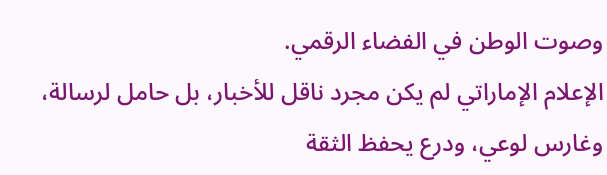وصوت الوطن في الفضاء الرقمي.
الإعلام الإماراتي لم يكن مجرد ناقل للأخبار، بل حامل لرسالة، وغارس لوعي، ودرع يحفظ الثقة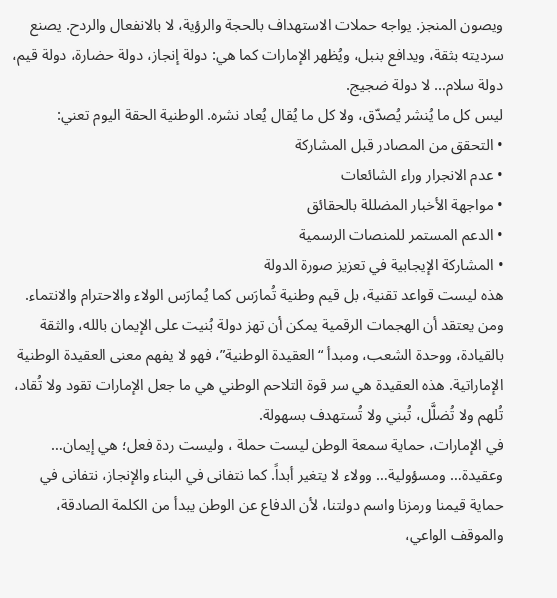ويصون المنجز. يواجه حملات الاستهداف بالحجة والرؤية، لا بالانفعال والردح. يصنع سرديته بثقة، ويدافع بنبل، ويُظهر الإمارات كما هي: دولة إنجاز، دولة حضارة، دولة قيم، دولة سلام… لا دولة ضجيج.
ليس كل ما يُنشر يُصدّق، ولا كل ما يُقال يُعاد نشره. الوطنية الحقة اليوم تعني:
• التحقق من المصادر قبل المشاركة
• عدم الانجرار وراء الشائعات
• مواجهة الأخبار المضللة بالحقائق
• الدعم المستمر للمنصات الرسمية
• المشاركة الإيجابية في تعزيز صورة الدولة
هذه ليست قواعد تقنية، بل قيم وطنية تُمارَس كما يُمارَس الولاء والاحترام والانتماء.
ومن يعتقد أن الهجمات الرقمية يمكن أن تهز دولة بُنيت على الإيمان بالله، والثقة بالقيادة، ووحدة الشعب، ومبدأ “العقيدة الوطنية”، فهو لا يفهم معنى العقيدة الوطنية الإماراتية. هذه العقيدة هي سر قوة التلاحم الوطني هي ما جعل الإمارات تقود ولا تُقاد، تُلهم ولا تُضلَّل، تُبني ولا تُستهدف بسهولة.
في الإمارات، حماية سمعة الوطن ليست حملة ، وليست ردة فعل؛ هي إيمان… وعقيدة… ومسؤولية… وولاء لا يتغير أبداً. كما نتفانى في البناء والإنجاز، نتفانى في حماية قيمنا ورمزنا واسم دولتنا، لأن الدفاع عن الوطن يبدأ من الكلمة الصادقة، والموقف الواعي،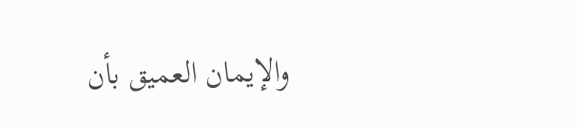والإيمان العميق بأن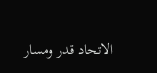الاتحاد قدر ومسار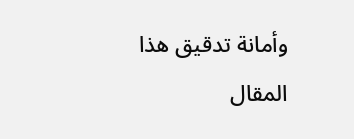وأمانة تدقيق هذا المقال